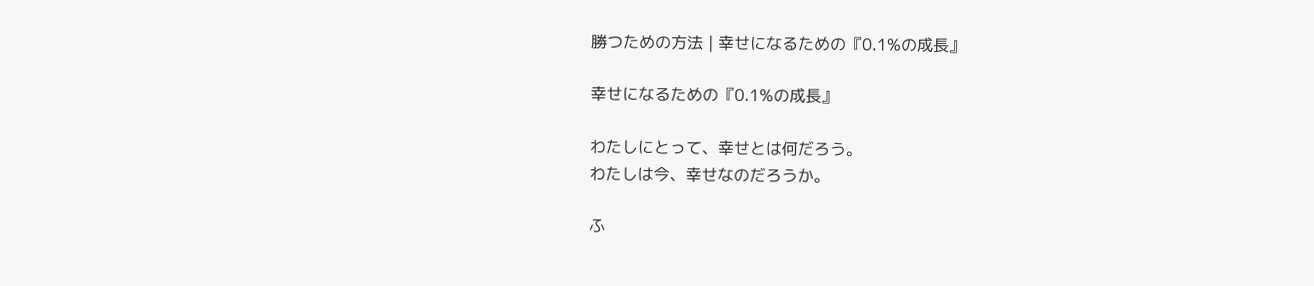勝つための方法 | 幸せになるための『0.1%の成長』

幸せになるための『0.1%の成長』

わたしにとって、幸せとは何だろう。
わたしは今、幸せなのだろうか。

ふ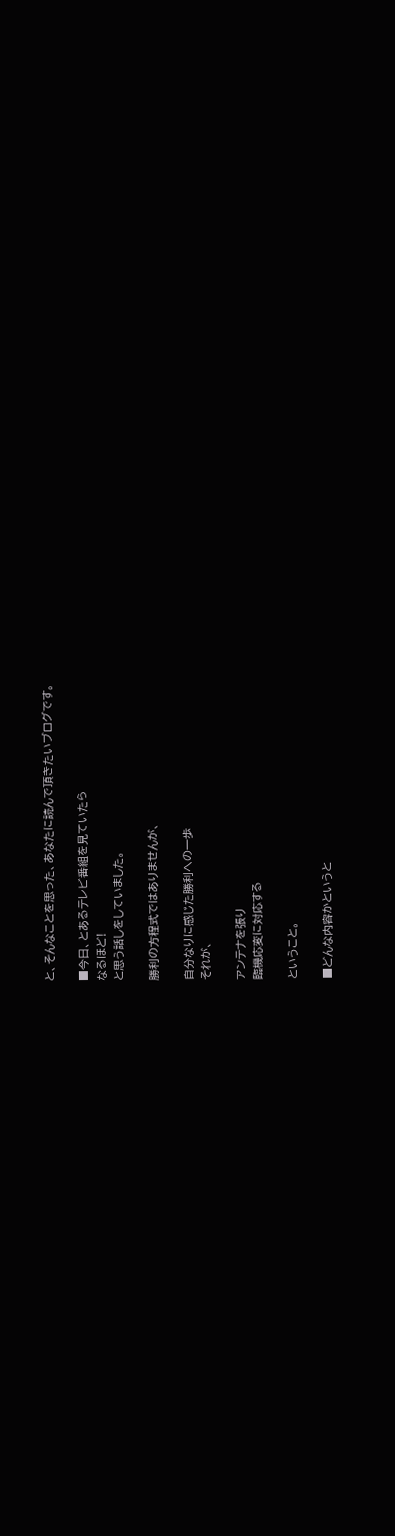と、そんなことを思った、あなたに読んで頂きたいブログです。

■今日、とあるテレビ番組を見ていたら
なるほど!
と思う話しをしていました。

勝利の方程式ではありませんが、

自分なりに感じた勝利への一歩
それが、

アンテナを張り
臨機応変に対応する

ということ。

■どんな内容かというと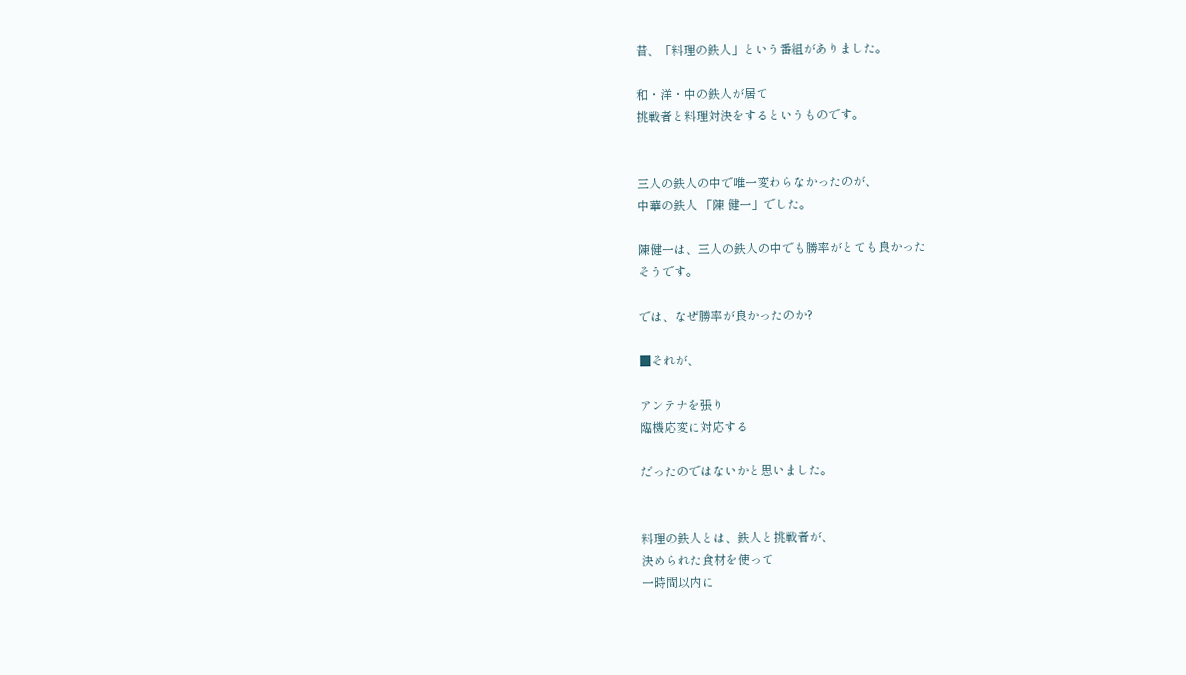昔、「料理の鉄人」という番組がありました。

和・洋・中の鉄人が居て
挑戦者と料理対決をするというものです。


三人の鉄人の中で唯一変わらなかったのが、
中華の鉄人 「陳 健一」でした。

陳健一は、三人の鉄人の中でも勝率がとても良かった
そうです。

では、なぜ勝率が良かったのか?

■それが、

アンテナを張り
臨機応変に対応する

だったのではないかと思いました。


料理の鉄人とは、鉄人と挑戦者が、
決められた食材を使って
一時間以内に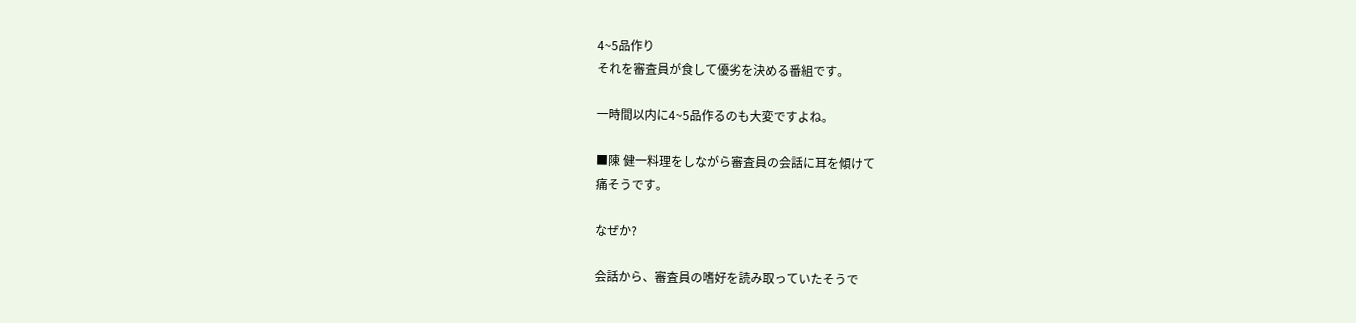4~5品作り
それを審査員が食して優劣を決める番組です。

一時間以内に4~5品作るのも大変ですよね。

■陳 健一料理をしながら審査員の会話に耳を傾けて
痛そうです。

なぜか?

会話から、審査員の嗜好を読み取っていたそうで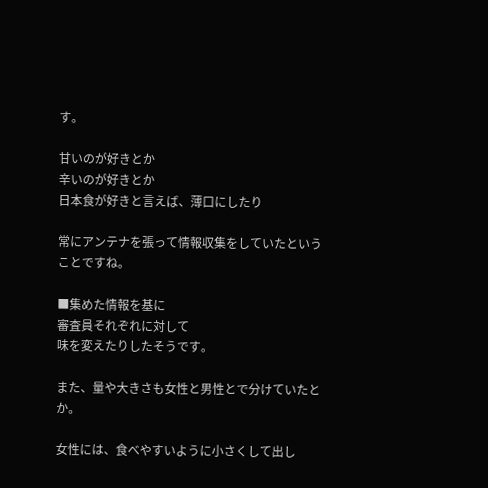す。

甘いのが好きとか
辛いのが好きとか
日本食が好きと言えば、薄口にしたり

常にアンテナを張って情報収集をしていたということですね。

■集めた情報を基に
審査員それぞれに対して
味を変えたりしたそうです。

また、量や大きさも女性と男性とで分けていたとか。

女性には、食べやすいように小さくして出し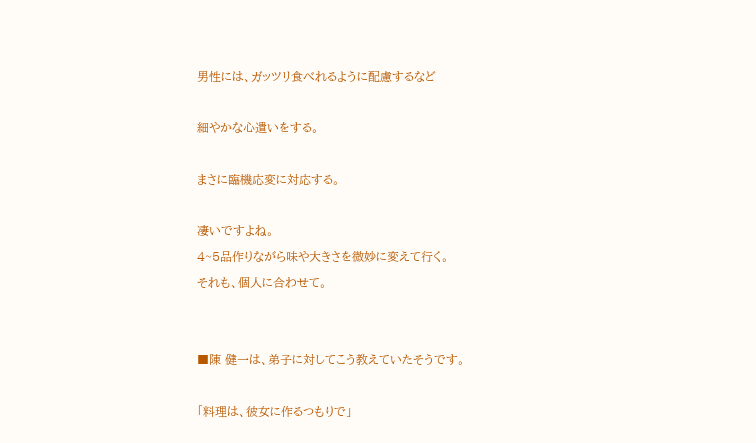男性には、ガッツリ食べれるように配慮するなど

細やかな心遣いをする。

まさに臨機応変に対応する。

凄いですよね。
4~5品作りながら味や大きさを微妙に変えて行く。
それも、個人に合わせて。


■陳 健一は、弟子に対してこう教えていたそうです。

「料理は、彼女に作るつもりで」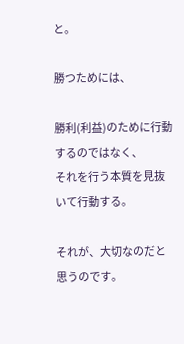と。

勝つためには、

勝利(利益)のために行動するのではなく、
それを行う本質を見抜いて行動する。

それが、大切なのだと思うのです。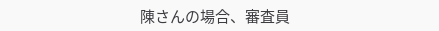陳さんの場合、審査員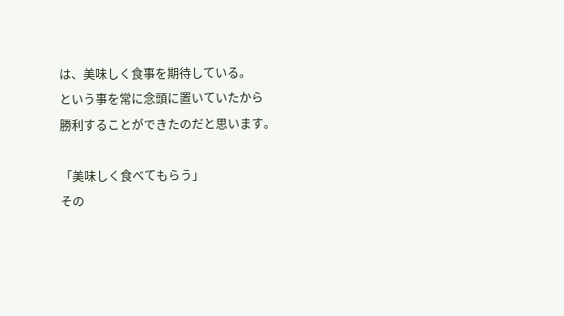は、美味しく食事を期待している。
という事を常に念頭に置いていたから
勝利することができたのだと思います。

「美味しく食べてもらう」
その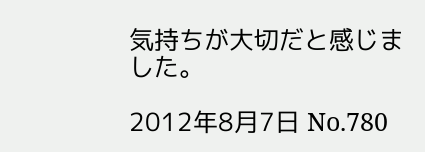気持ちが大切だと感じました。

2012年8月7日 No.780